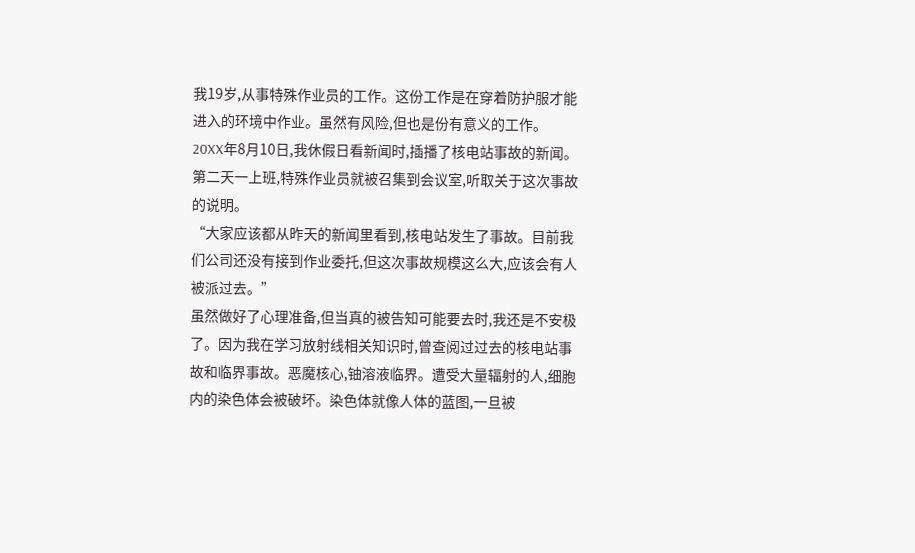我19岁,从事特殊作业员的工作。这份工作是在穿着防护服才能进入的环境中作业。虽然有风险,但也是份有意义的工作。
20XX年8月10日,我休假日看新闻时,插播了核电站事故的新闻。第二天一上班,特殊作业员就被召集到会议室,听取关于这次事故的说明。
“大家应该都从昨天的新闻里看到,核电站发生了事故。目前我们公司还没有接到作业委托,但这次事故规模这么大,应该会有人被派过去。”
虽然做好了心理准备,但当真的被告知可能要去时,我还是不安极了。因为我在学习放射线相关知识时,曾查阅过过去的核电站事故和临界事故。恶魔核心,铀溶液临界。遭受大量辐射的人,细胞内的染色体会被破坏。染色体就像人体的蓝图,一旦被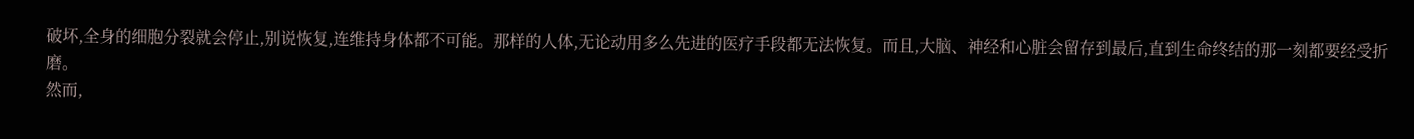破坏,全身的细胞分裂就会停止,别说恢复,连维持身体都不可能。那样的人体,无论动用多么先进的医疗手段都无法恢复。而且,大脑、神经和心脏会留存到最后,直到生命终结的那一刻都要经受折磨。
然而,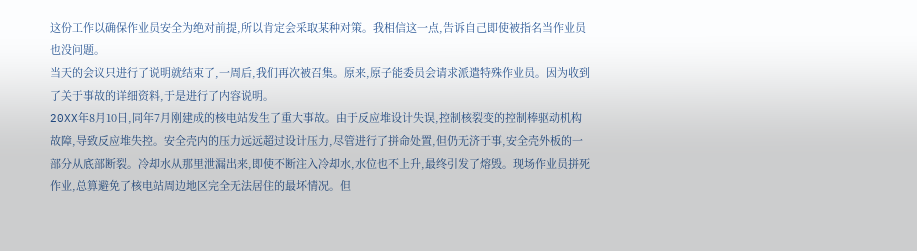这份工作以确保作业员安全为绝对前提,所以肯定会采取某种对策。我相信这一点,告诉自己即使被指名当作业员也没问题。
当天的会议只进行了说明就结束了,一周后,我们再次被召集。原来,原子能委员会请求派遣特殊作业员。因为收到了关于事故的详细资料,于是进行了内容说明。
20XX年8月10日,同年7月刚建成的核电站发生了重大事故。由于反应堆设计失误,控制核裂变的控制棒驱动机构故障,导致反应堆失控。安全壳内的压力远远超过设计压力,尽管进行了拼命处置,但仍无济于事,安全壳外板的一部分从底部断裂。冷却水从那里泄漏出来,即使不断注入冷却水,水位也不上升,最终引发了熔毁。现场作业员拼死作业,总算避免了核电站周边地区完全无法居住的最坏情况。但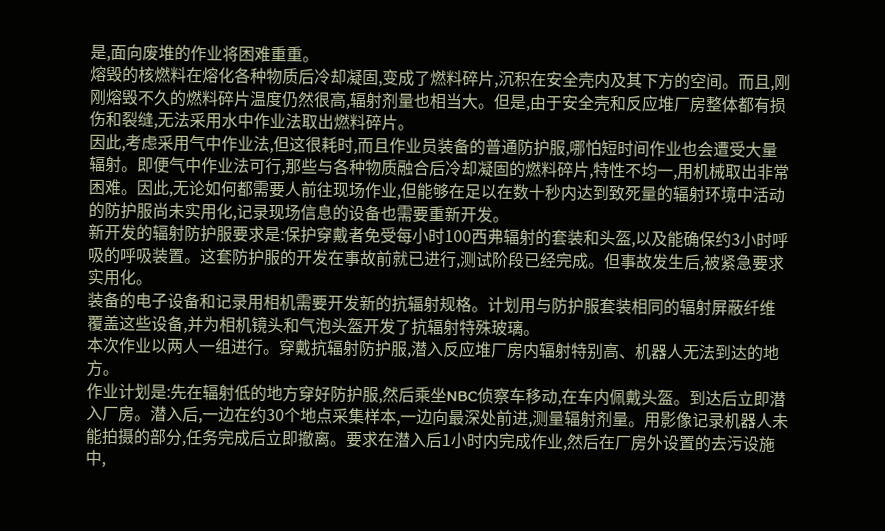是,面向废堆的作业将困难重重。
熔毁的核燃料在熔化各种物质后冷却凝固,变成了燃料碎片,沉积在安全壳内及其下方的空间。而且,刚刚熔毁不久的燃料碎片温度仍然很高,辐射剂量也相当大。但是,由于安全壳和反应堆厂房整体都有损伤和裂缝,无法采用水中作业法取出燃料碎片。
因此,考虑采用气中作业法,但这很耗时,而且作业员装备的普通防护服,哪怕短时间作业也会遭受大量辐射。即便气中作业法可行,那些与各种物质融合后冷却凝固的燃料碎片,特性不均一,用机械取出非常困难。因此,无论如何都需要人前往现场作业,但能够在足以在数十秒内达到致死量的辐射环境中活动的防护服尚未实用化,记录现场信息的设备也需要重新开发。
新开发的辐射防护服要求是:保护穿戴者免受每小时100西弗辐射的套装和头盔,以及能确保约3小时呼吸的呼吸装置。这套防护服的开发在事故前就已进行,测试阶段已经完成。但事故发生后,被紧急要求实用化。
装备的电子设备和记录用相机需要开发新的抗辐射规格。计划用与防护服套装相同的辐射屏蔽纤维覆盖这些设备,并为相机镜头和气泡头盔开发了抗辐射特殊玻璃。
本次作业以两人一组进行。穿戴抗辐射防护服,潜入反应堆厂房内辐射特别高、机器人无法到达的地方。
作业计划是:先在辐射低的地方穿好防护服,然后乘坐NBC侦察车移动,在车内佩戴头盔。到达后立即潜入厂房。潜入后,一边在约30个地点采集样本,一边向最深处前进,测量辐射剂量。用影像记录机器人未能拍摄的部分,任务完成后立即撤离。要求在潜入后1小时内完成作业,然后在厂房外设置的去污设施中,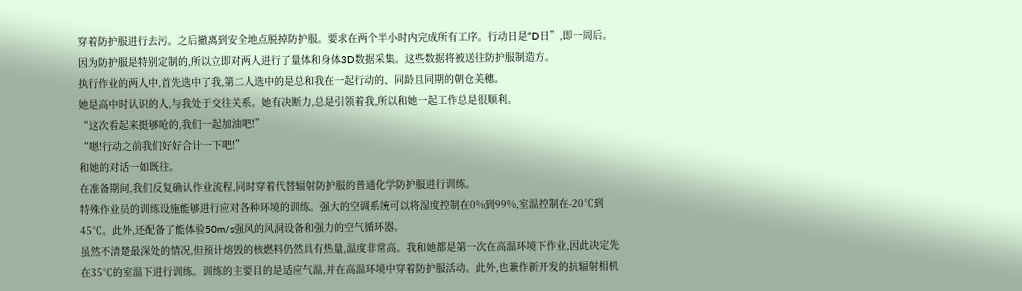穿着防护服进行去污。之后撤离到安全地点脱掉防护服。要求在两个半小时内完成所有工序。行动日是“D日”,即一周后。因为防护服是特别定制的,所以立即对两人进行了量体和身体3D数据采集。这些数据将被送往防护服制造方。
执行作业的两人中,首先选中了我,第二人选中的是总和我在一起行动的、同龄且同期的朝仓美穗。
她是高中时认识的人,与我处于交往关系。她有决断力,总是引领着我,所以和她一起工作总是很顺利。
“这次看起来挺够呛的,我们一起加油吧!”
“嗯!行动之前我们好好合计一下吧!”
和她的对话一如既往。
在准备期间,我们反复确认作业流程,同时穿着代替辐射防护服的普通化学防护服进行训练。
特殊作业员的训练设施能够进行应对各种环境的训练。强大的空调系统可以将湿度控制在0%到99%,室温控制在-20℃到45℃。此外,还配备了能体验50m/s强风的风洞设备和强力的空气循环器。
虽然不清楚最深处的情况,但预计熔毁的核燃料仍然具有热量,温度非常高。我和她都是第一次在高温环境下作业,因此决定先在35℃的室温下进行训练。训练的主要目的是适应气温,并在高温环境中穿着防护服活动。此外,也兼作新开发的抗辐射相机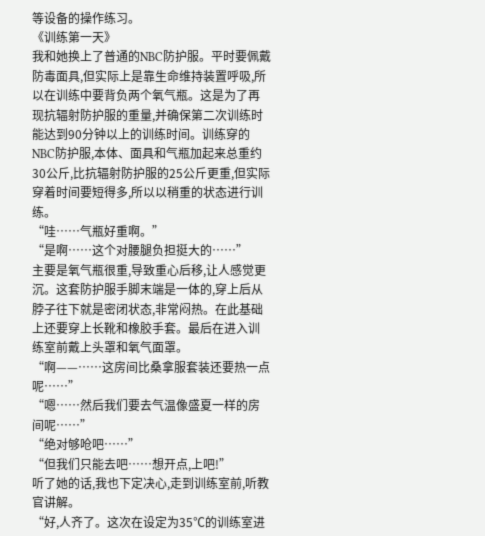等设备的操作练习。
《训练第一天》
我和她换上了普通的NBC防护服。平时要佩戴防毒面具,但实际上是靠生命维持装置呼吸,所以在训练中要背负两个氧气瓶。这是为了再现抗辐射防护服的重量,并确保第二次训练时能达到90分钟以上的训练时间。训练穿的NBC防护服,本体、面具和气瓶加起来总重约30公斤,比抗辐射防护服的25公斤更重,但实际穿着时间要短得多,所以以稍重的状态进行训练。
“哇……气瓶好重啊。”
“是啊……这个对腰腿负担挺大的……”
主要是氧气瓶很重,导致重心后移,让人感觉更沉。这套防护服手脚末端是一体的,穿上后从脖子往下就是密闭状态,非常闷热。在此基础上还要穿上长靴和橡胶手套。最后在进入训练室前戴上头罩和氧气面罩。
“啊——……这房间比桑拿服套装还要热一点呢……”
“嗯……然后我们要去气温像盛夏一样的房间呢……”
“绝对够呛吧……”
“但我们只能去吧……想开点,上吧!”
听了她的话,我也下定决心,走到训练室前,听教官讲解。
“好,人齐了。这次在设定为35℃的训练室进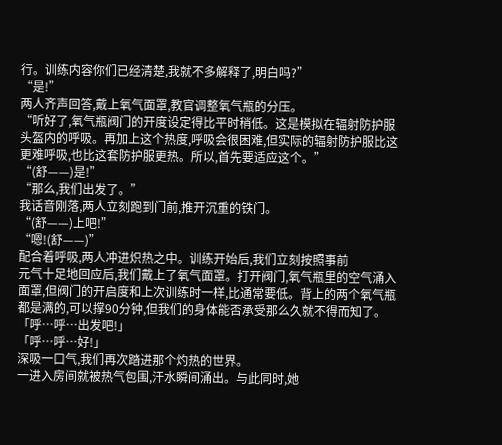行。训练内容你们已经清楚,我就不多解释了,明白吗?”
“是!”
两人齐声回答,戴上氧气面罩,教官调整氧气瓶的分压。
“听好了,氧气瓶阀门的开度设定得比平时稍低。这是模拟在辐射防护服头盔内的呼吸。再加上这个热度,呼吸会很困难,但实际的辐射防护服比这更难呼吸,也比这套防护服更热。所以,首先要适应这个。”
“(舒——)是!”
“那么,我们出发了。”
我话音刚落,两人立刻跑到门前,推开沉重的铁门。
“(舒——)上吧!”
“嗯!(舒——)”
配合着呼吸,两人冲进炽热之中。训练开始后,我们立刻按照事前
元气十足地回应后,我们戴上了氧气面罩。打开阀门,氧气瓶里的空气涌入面罩,但阀门的开启度和上次训练时一样,比通常要低。背上的两个氧气瓶都是满的,可以撑90分钟,但我们的身体能否承受那么久就不得而知了。
「呼…呼…出发吧!」
「呼…呼…好!」
深吸一口气,我们再次踏进那个灼热的世界。
一进入房间就被热气包围,汗水瞬间涌出。与此同时,她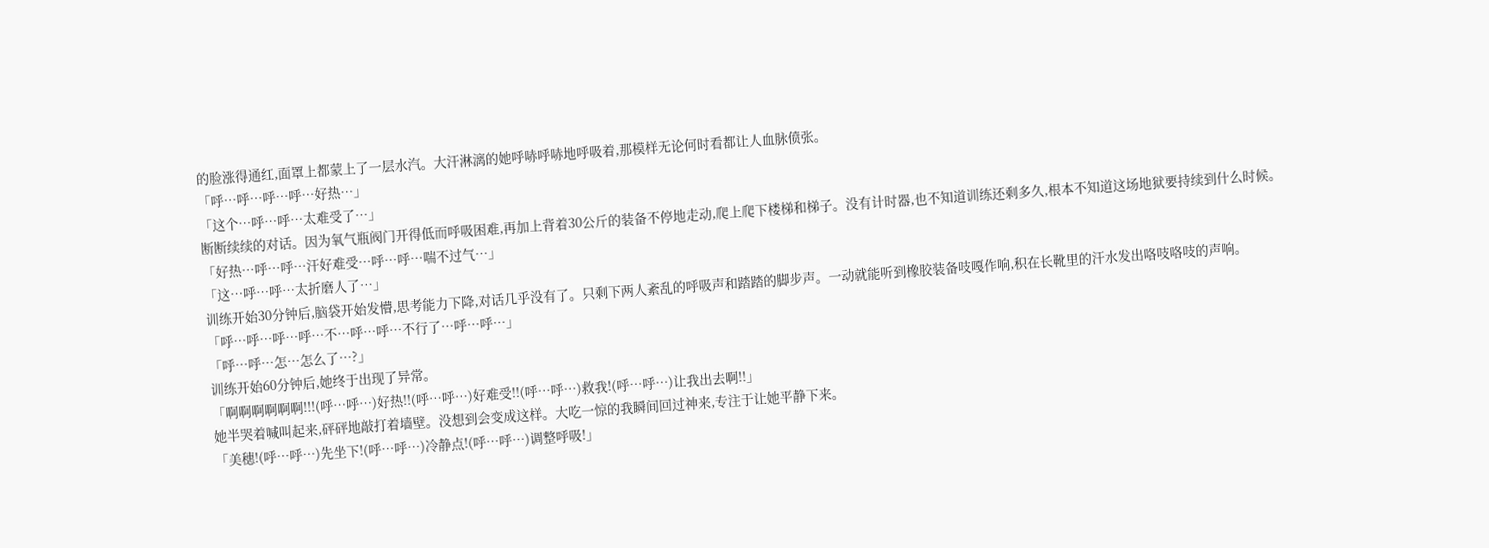的脸涨得通红,面罩上都蒙上了一层水汽。大汗淋漓的她呼哧呼哧地呼吸着,那模样无论何时看都让人血脉偾张。
「呼…呼…呼…呼…好热…」
「这个…呼…呼…太难受了…」
断断续续的对话。因为氧气瓶阀门开得低而呼吸困难,再加上背着30公斤的装备不停地走动,爬上爬下楼梯和梯子。没有计时器,也不知道训练还剩多久,根本不知道这场地狱要持续到什么时候。
「好热…呼…呼…汗好难受…呼…呼…喘不过气…」
「这…呼…呼…太折磨人了…」
训练开始30分钟后,脑袋开始发懵,思考能力下降,对话几乎没有了。只剩下两人紊乱的呼吸声和踏踏的脚步声。一动就能听到橡胶装备吱嘎作响,积在长靴里的汗水发出咯吱咯吱的声响。
「呼…呼…呼…呼…不…呼…呼…不行了…呼…呼…」
「呼…呼…怎…怎么了…?」
训练开始60分钟后,她终于出现了异常。
「啊啊啊啊啊啊!!!(呼…呼…)好热!!(呼…呼…)好难受!!(呼…呼…)救我!(呼…呼…)让我出去啊!!」
她半哭着喊叫起来,砰砰地敲打着墙壁。没想到会变成这样。大吃一惊的我瞬间回过神来,专注于让她平静下来。
「美穗!(呼…呼…)先坐下!(呼…呼…)冷静点!(呼…呼…)调整呼吸!」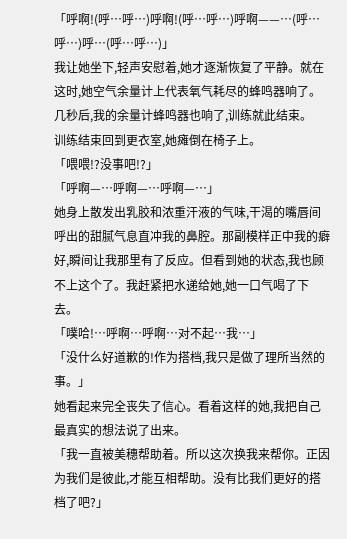「呼啊!(呼…呼…)呼啊!(呼…呼…)呼啊——…(呼…呼…)呼…(呼…呼…)」
我让她坐下,轻声安慰着,她才逐渐恢复了平静。就在这时,她空气余量计上代表氧气耗尽的蜂鸣器响了。几秒后,我的余量计蜂鸣器也响了,训练就此结束。
训练结束回到更衣室,她瘫倒在椅子上。
「喂喂!?没事吧!?」
「呼啊—…呼啊—…呼啊—…」
她身上散发出乳胶和浓重汗液的气味,干渴的嘴唇间呼出的甜腻气息直冲我的鼻腔。那副模样正中我的癖好,瞬间让我那里有了反应。但看到她的状态,我也顾不上这个了。我赶紧把水递给她,她一口气喝了下去。
「噗哈!…呼啊…呼啊…对不起…我…」
「没什么好道歉的!作为搭档,我只是做了理所当然的事。」
她看起来完全丧失了信心。看着这样的她,我把自己最真实的想法说了出来。
「我一直被美穗帮助着。所以这次换我来帮你。正因为我们是彼此,才能互相帮助。没有比我们更好的搭档了吧?」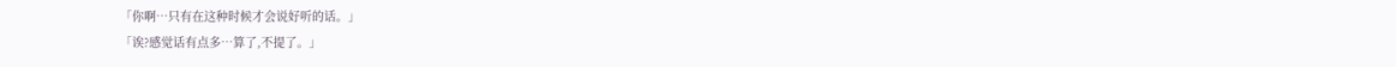「你啊…只有在这种时候才会说好听的话。」
「诶?感觉话有点多…算了,不提了。」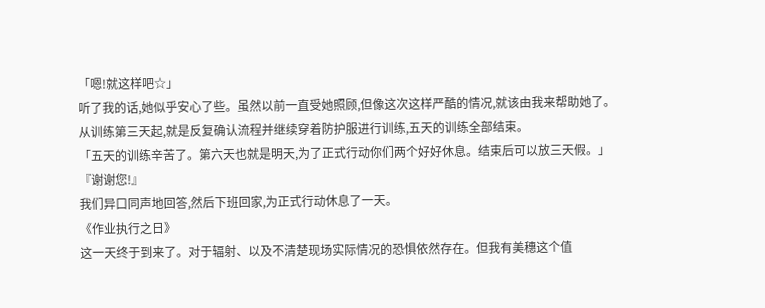「嗯!就这样吧☆」
听了我的话,她似乎安心了些。虽然以前一直受她照顾,但像这次这样严酷的情况,就该由我来帮助她了。
从训练第三天起,就是反复确认流程并继续穿着防护服进行训练,五天的训练全部结束。
「五天的训练辛苦了。第六天也就是明天,为了正式行动你们两个好好休息。结束后可以放三天假。」
『谢谢您!』
我们异口同声地回答,然后下班回家,为正式行动休息了一天。
《作业执行之日》
这一天终于到来了。对于辐射、以及不清楚现场实际情况的恐惧依然存在。但我有美穗这个值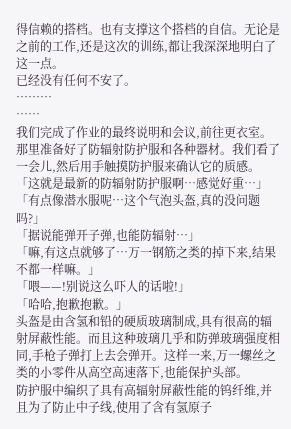得信赖的搭档。也有支撑这个搭档的自信。无论是之前的工作,还是这次的训练,都让我深深地明白了这一点。
已经没有任何不安了。
………
……
我们完成了作业的最终说明和会议,前往更衣室。那里准备好了防辐射防护服和各种器材。我们看了一会儿,然后用手触摸防护服来确认它的质感。
「这就是最新的防辐射防护服啊…感觉好重…」
「有点像潜水服呢…这个气泡头盔,真的没问题吗?」
「据说能弹开子弹,也能防辐射…」
「嘛,有这点就够了…万一钢筋之类的掉下来,结果不都一样嘛。」
「喂——!别说这么吓人的话啦!」
「哈哈,抱歉抱歉。」
头盔是由含氢和铅的硬质玻璃制成,具有很高的辐射屏蔽性能。而且这种玻璃几乎和防弹玻璃强度相同,手枪子弹打上去会弹开。这样一来,万一螺丝之类的小零件从高空高速落下,也能保护头部。
防护服中编织了具有高辐射屏蔽性能的钨纤维,并且为了防止中子线,使用了含有氢原子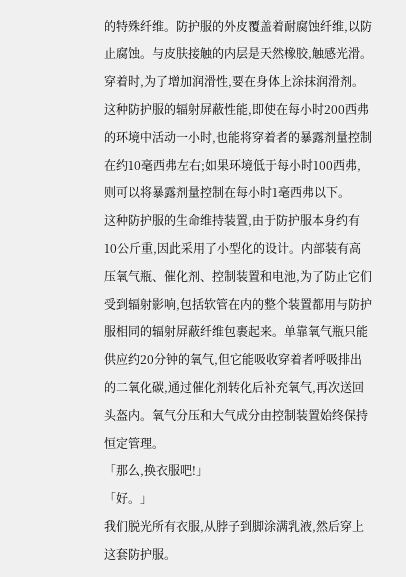的特殊纤维。防护服的外皮覆盖着耐腐蚀纤维,以防止腐蚀。与皮肤接触的内层是天然橡胶,触感光滑。穿着时,为了增加润滑性,要在身体上涂抹润滑剂。
这种防护服的辐射屏蔽性能,即使在每小时200西弗的环境中活动一小时,也能将穿着者的暴露剂量控制在约10毫西弗左右;如果环境低于每小时100西弗,则可以将暴露剂量控制在每小时1毫西弗以下。
这种防护服的生命维持装置,由于防护服本身约有10公斤重,因此采用了小型化的设计。内部装有高压氧气瓶、催化剂、控制装置和电池,为了防止它们受到辐射影响,包括软管在内的整个装置都用与防护服相同的辐射屏蔽纤维包裹起来。单靠氧气瓶只能供应约20分钟的氧气,但它能吸收穿着者呼吸排出的二氧化碳,通过催化剂转化后补充氧气,再次送回头盔内。氧气分压和大气成分由控制装置始终保持恒定管理。
「那么,换衣服吧!」
「好。」
我们脱光所有衣服,从脖子到脚涂满乳液,然后穿上这套防护服。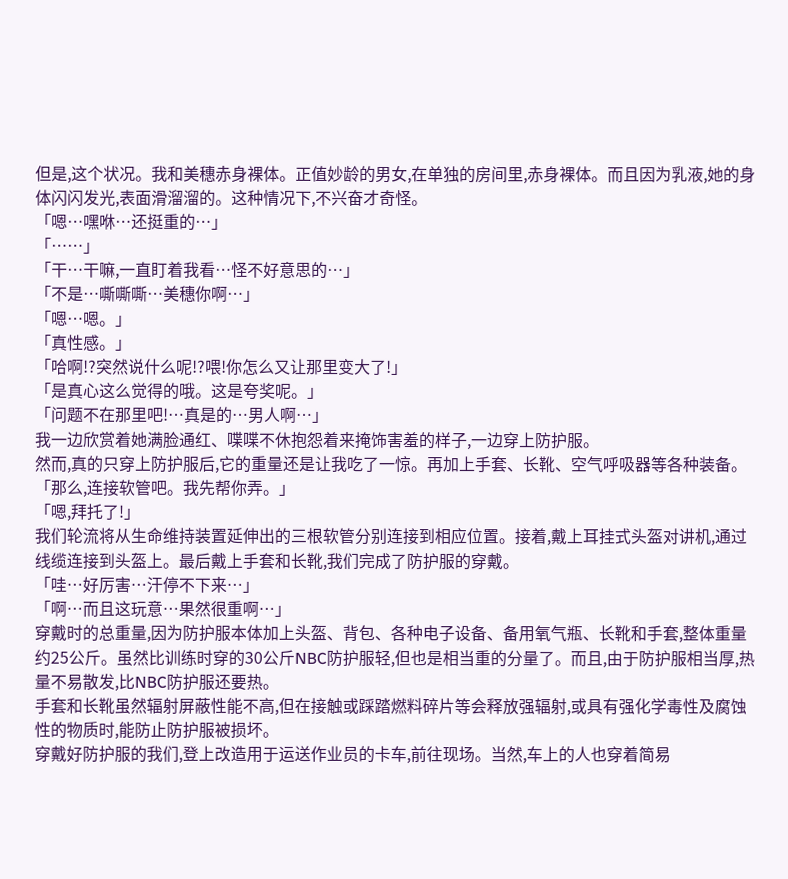但是,这个状况。我和美穗赤身裸体。正值妙龄的男女,在单独的房间里,赤身裸体。而且因为乳液,她的身体闪闪发光,表面滑溜溜的。这种情况下,不兴奋才奇怪。
「嗯…嘿咻…还挺重的…」
「……」
「干…干嘛,一直盯着我看…怪不好意思的…」
「不是…嘶嘶嘶…美穗你啊…」
「嗯…嗯。」
「真性感。」
「哈啊!?突然说什么呢!?喂!你怎么又让那里变大了!」
「是真心这么觉得的哦。这是夸奖呢。」
「问题不在那里吧!…真是的…男人啊…」
我一边欣赏着她满脸通红、喋喋不休抱怨着来掩饰害羞的样子,一边穿上防护服。
然而,真的只穿上防护服后,它的重量还是让我吃了一惊。再加上手套、长靴、空气呼吸器等各种装备。
「那么,连接软管吧。我先帮你弄。」
「嗯,拜托了!」
我们轮流将从生命维持装置延伸出的三根软管分别连接到相应位置。接着,戴上耳挂式头盔对讲机,通过线缆连接到头盔上。最后戴上手套和长靴,我们完成了防护服的穿戴。
「哇…好厉害…汗停不下来…」
「啊…而且这玩意…果然很重啊…」
穿戴时的总重量,因为防护服本体加上头盔、背包、各种电子设备、备用氧气瓶、长靴和手套,整体重量约25公斤。虽然比训练时穿的30公斤NBC防护服轻,但也是相当重的分量了。而且,由于防护服相当厚,热量不易散发,比NBC防护服还要热。
手套和长靴虽然辐射屏蔽性能不高,但在接触或踩踏燃料碎片等会释放强辐射,或具有强化学毒性及腐蚀性的物质时,能防止防护服被损坏。
穿戴好防护服的我们,登上改造用于运送作业员的卡车,前往现场。当然,车上的人也穿着简易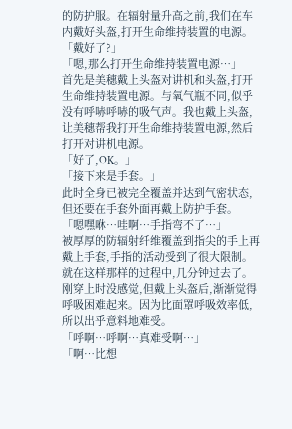的防护服。在辐射量升高之前,我们在车内戴好头盔,打开生命维持装置的电源。
「戴好了?」
「嗯,那么打开生命维持装置电源…」
首先是美穗戴上头盔对讲机和头盔,打开生命维持装置电源。与氧气瓶不同,似乎没有呼哧呼哧的吸气声。我也戴上头盔,让美穗帮我打开生命维持装置电源,然后打开对讲机电源。
「好了,OK。」
「接下来是手套。」
此时全身已被完全覆盖并达到气密状态,但还要在手套外面再戴上防护手套。
「嗯嘿咻…哇啊…手指弯不了…」
被厚厚的防辐射纤维覆盖到指尖的手上再戴上手套,手指的活动受到了很大限制。
就在这样那样的过程中,几分钟过去了。刚穿上时没感觉,但戴上头盔后,渐渐觉得呼吸困难起来。因为比面罩呼吸效率低,所以出乎意料地难受。
「呼啊…呼啊…真难受啊…」
「啊…比想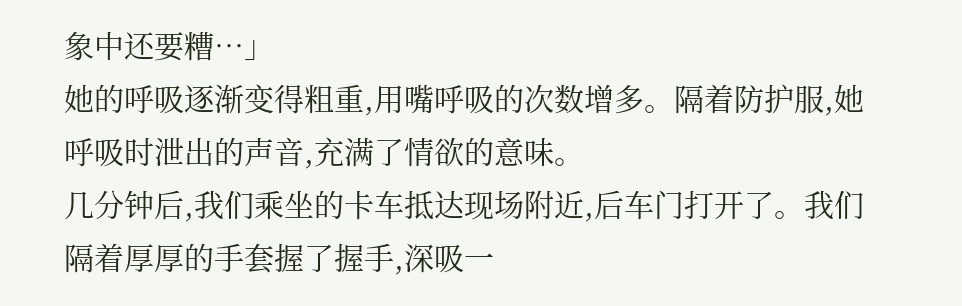象中还要糟…」
她的呼吸逐渐变得粗重,用嘴呼吸的次数增多。隔着防护服,她呼吸时泄出的声音,充满了情欲的意味。
几分钟后,我们乘坐的卡车抵达现场附近,后车门打开了。我们隔着厚厚的手套握了握手,深吸一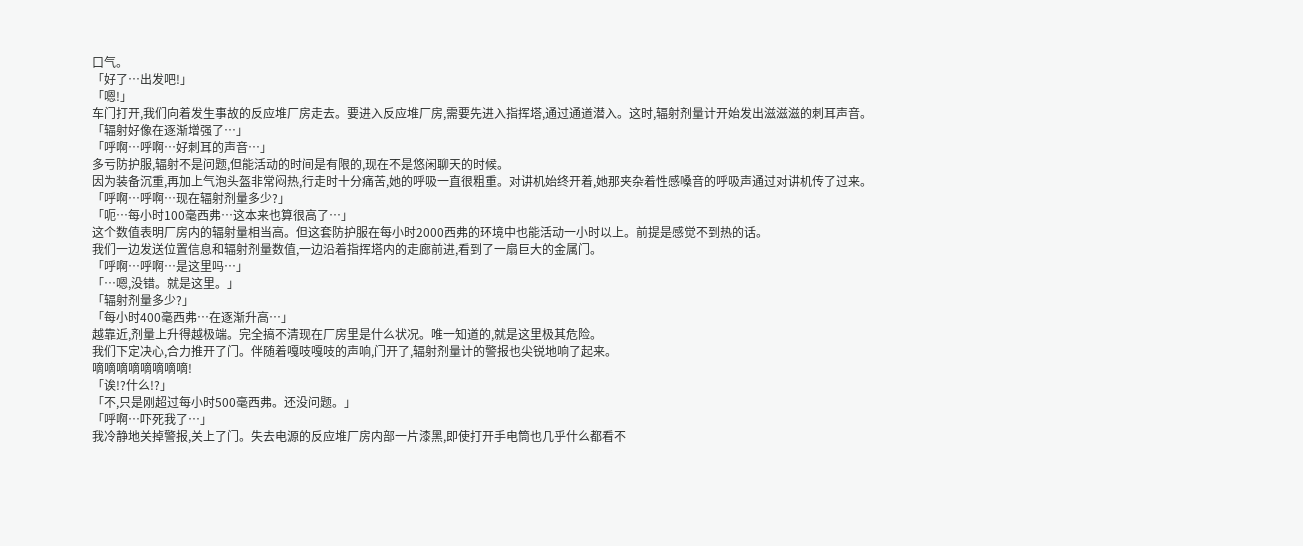口气。
「好了…出发吧!」
「嗯!」
车门打开,我们向着发生事故的反应堆厂房走去。要进入反应堆厂房,需要先进入指挥塔,通过通道潜入。这时,辐射剂量计开始发出滋滋滋的刺耳声音。
「辐射好像在逐渐增强了…」
「呼啊…呼啊…好刺耳的声音…」
多亏防护服,辐射不是问题,但能活动的时间是有限的,现在不是悠闲聊天的时候。
因为装备沉重,再加上气泡头盔非常闷热,行走时十分痛苦,她的呼吸一直很粗重。对讲机始终开着,她那夹杂着性感嗓音的呼吸声通过对讲机传了过来。
「呼啊…呼啊…现在辐射剂量多少?」
「呃…每小时100毫西弗…这本来也算很高了…」
这个数值表明厂房内的辐射量相当高。但这套防护服在每小时2000西弗的环境中也能活动一小时以上。前提是感觉不到热的话。
我们一边发送位置信息和辐射剂量数值,一边沿着指挥塔内的走廊前进,看到了一扇巨大的金属门。
「呼啊…呼啊…是这里吗…」
「…嗯,没错。就是这里。」
「辐射剂量多少?」
「每小时400毫西弗…在逐渐升高…」
越靠近,剂量上升得越极端。完全搞不清现在厂房里是什么状况。唯一知道的,就是这里极其危险。
我们下定决心,合力推开了门。伴随着嘎吱嘎吱的声响,门开了,辐射剂量计的警报也尖锐地响了起来。
嘀嘀嘀嘀嘀嘀嘀嘀!
「诶!?什么!?」
「不,只是刚超过每小时500毫西弗。还没问题。」
「呼啊…吓死我了…」
我冷静地关掉警报,关上了门。失去电源的反应堆厂房内部一片漆黑,即使打开手电筒也几乎什么都看不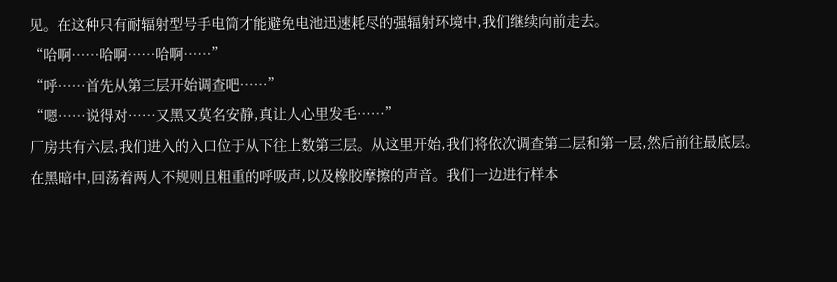见。在这种只有耐辐射型号手电筒才能避免电池迅速耗尽的强辐射环境中,我们继续向前走去。
“哈啊……哈啊……哈啊……”
“呼……首先从第三层开始调查吧……”
“嗯……说得对……又黑又莫名安静,真让人心里发毛……”
厂房共有六层,我们进入的入口位于从下往上数第三层。从这里开始,我们将依次调查第二层和第一层,然后前往最底层。
在黑暗中,回荡着两人不规则且粗重的呼吸声,以及橡胶摩擦的声音。我们一边进行样本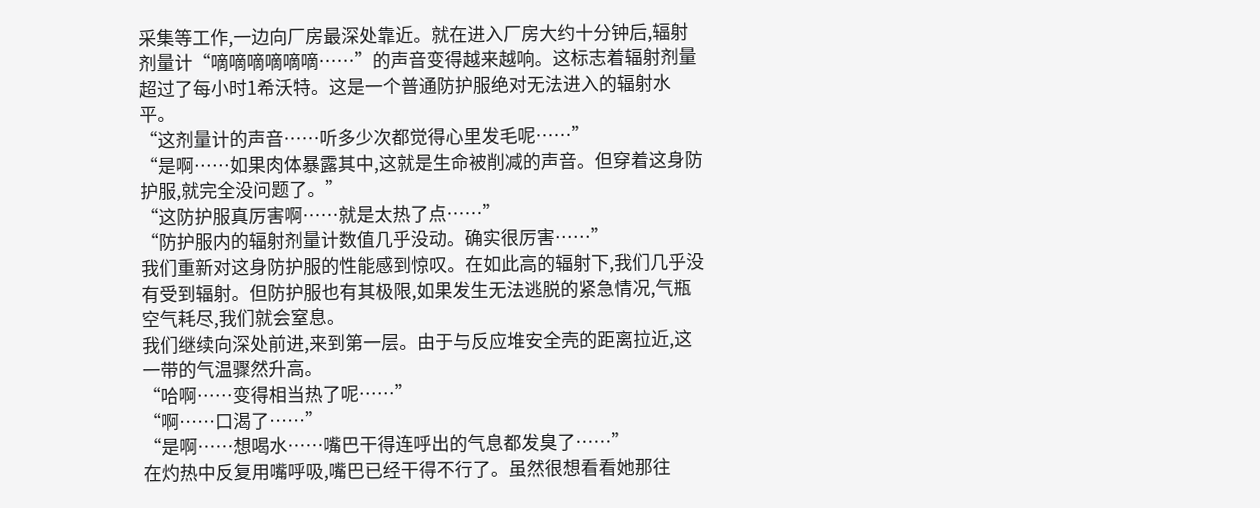采集等工作,一边向厂房最深处靠近。就在进入厂房大约十分钟后,辐射剂量计“嘀嘀嘀嘀嘀嘀……”的声音变得越来越响。这标志着辐射剂量超过了每小时1希沃特。这是一个普通防护服绝对无法进入的辐射水平。
“这剂量计的声音……听多少次都觉得心里发毛呢……”
“是啊……如果肉体暴露其中,这就是生命被削减的声音。但穿着这身防护服,就完全没问题了。”
“这防护服真厉害啊……就是太热了点……”
“防护服内的辐射剂量计数值几乎没动。确实很厉害……”
我们重新对这身防护服的性能感到惊叹。在如此高的辐射下,我们几乎没有受到辐射。但防护服也有其极限,如果发生无法逃脱的紧急情况,气瓶空气耗尽,我们就会窒息。
我们继续向深处前进,来到第一层。由于与反应堆安全壳的距离拉近,这一带的气温骤然升高。
“哈啊……变得相当热了呢……”
“啊……口渴了……”
“是啊……想喝水……嘴巴干得连呼出的气息都发臭了……”
在灼热中反复用嘴呼吸,嘴巴已经干得不行了。虽然很想看看她那往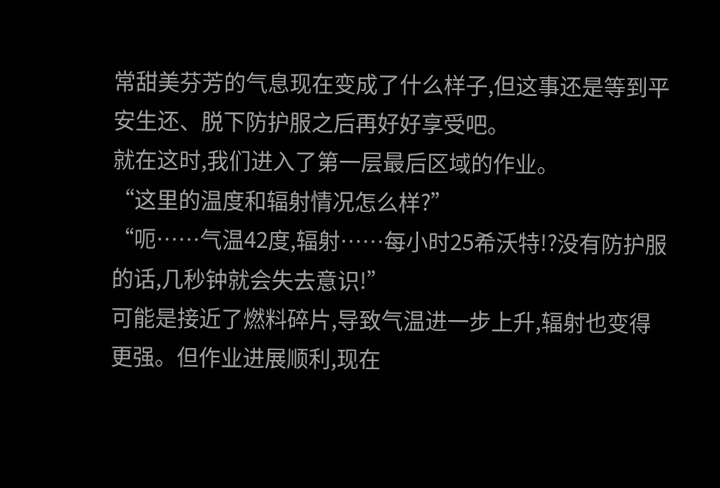常甜美芬芳的气息现在变成了什么样子,但这事还是等到平安生还、脱下防护服之后再好好享受吧。
就在这时,我们进入了第一层最后区域的作业。
“这里的温度和辐射情况怎么样?”
“呃……气温42度,辐射……每小时25希沃特!?没有防护服的话,几秒钟就会失去意识!”
可能是接近了燃料碎片,导致气温进一步上升,辐射也变得更强。但作业进展顺利,现在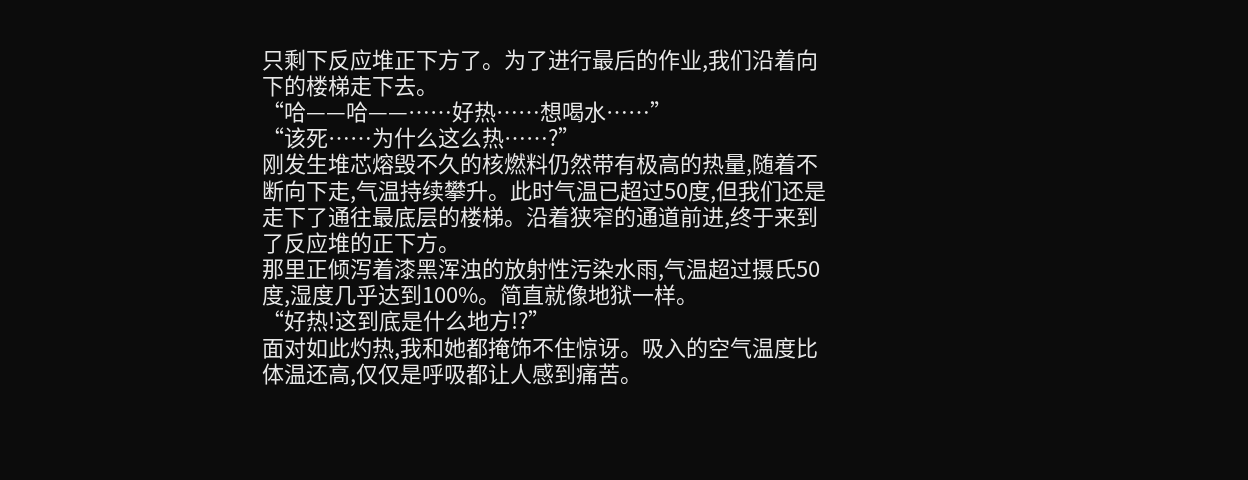只剩下反应堆正下方了。为了进行最后的作业,我们沿着向下的楼梯走下去。
“哈——哈——……好热……想喝水……”
“该死……为什么这么热……?”
刚发生堆芯熔毁不久的核燃料仍然带有极高的热量,随着不断向下走,气温持续攀升。此时气温已超过50度,但我们还是走下了通往最底层的楼梯。沿着狭窄的通道前进,终于来到了反应堆的正下方。
那里正倾泻着漆黑浑浊的放射性污染水雨,气温超过摄氏50度,湿度几乎达到100%。简直就像地狱一样。
“好热!这到底是什么地方!?”
面对如此灼热,我和她都掩饰不住惊讶。吸入的空气温度比体温还高,仅仅是呼吸都让人感到痛苦。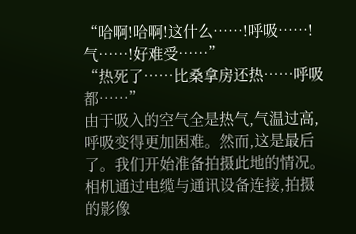“哈啊!哈啊!这什么……!呼吸……!气……!好难受……”
“热死了……比桑拿房还热……呼吸都……”
由于吸入的空气全是热气,气温过高,呼吸变得更加困难。然而,这是最后了。我们开始准备拍摄此地的情况。
相机通过电缆与通讯设备连接,拍摄的影像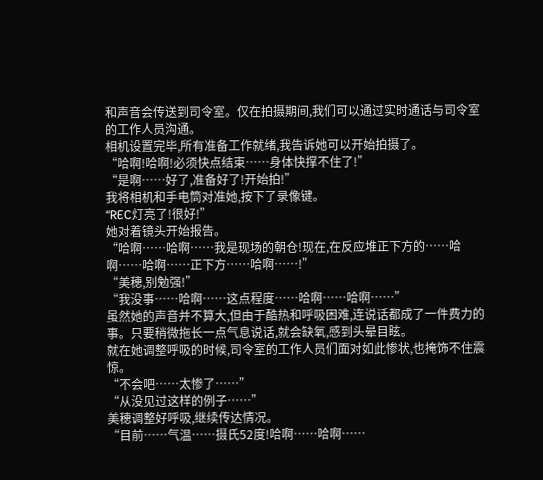和声音会传送到司令室。仅在拍摄期间,我们可以通过实时通话与司令室的工作人员沟通。
相机设置完毕,所有准备工作就绪,我告诉她可以开始拍摄了。
“哈啊!哈啊!必须快点结束……身体快撑不住了!”
“是啊……好了,准备好了!开始拍!”
我将相机和手电筒对准她,按下了录像键。
“REC灯亮了!很好!”
她对着镜头开始报告。
“哈啊……哈啊……我是现场的朝仓!现在,在反应堆正下方的……哈啊……哈啊……正下方……哈啊……!”
“美穂,别勉强!”
“我没事……哈啊……这点程度……哈啊……哈啊……”
虽然她的声音并不算大,但由于酷热和呼吸困难,连说话都成了一件费力的事。只要稍微拖长一点气息说话,就会缺氧,感到头晕目眩。
就在她调整呼吸的时候,司令室的工作人员们面对如此惨状,也掩饰不住震惊。
“不会吧……太惨了……”
“从没见过这样的例子……”
美穂调整好呼吸,继续传达情况。
“目前……气温……摄氏52度!哈啊……哈啊……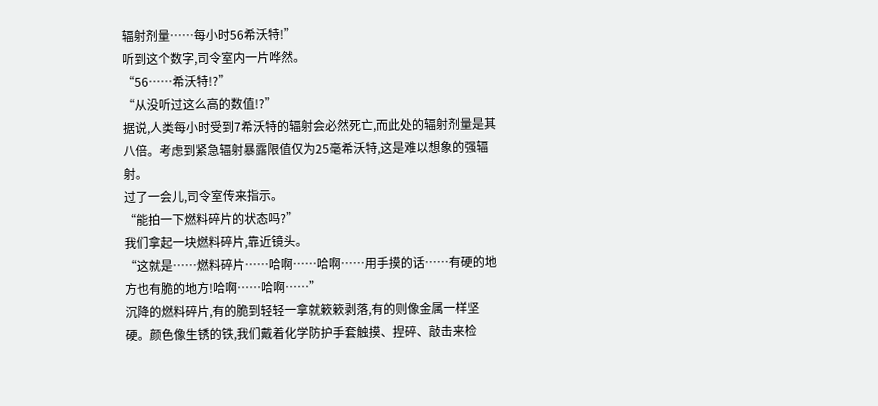辐射剂量……每小时56希沃特!”
听到这个数字,司令室内一片哗然。
“56……希沃特!?”
“从没听过这么高的数值!?”
据说,人类每小时受到7希沃特的辐射会必然死亡,而此处的辐射剂量是其八倍。考虑到紧急辐射暴露限值仅为25毫希沃特,这是难以想象的强辐射。
过了一会儿,司令室传来指示。
“能拍一下燃料碎片的状态吗?”
我们拿起一块燃料碎片,靠近镜头。
“这就是……燃料碎片……哈啊……哈啊……用手摸的话……有硬的地方也有脆的地方!哈啊……哈啊……”
沉降的燃料碎片,有的脆到轻轻一拿就簌簌剥落,有的则像金属一样坚硬。颜色像生锈的铁,我们戴着化学防护手套触摸、捏碎、敲击来检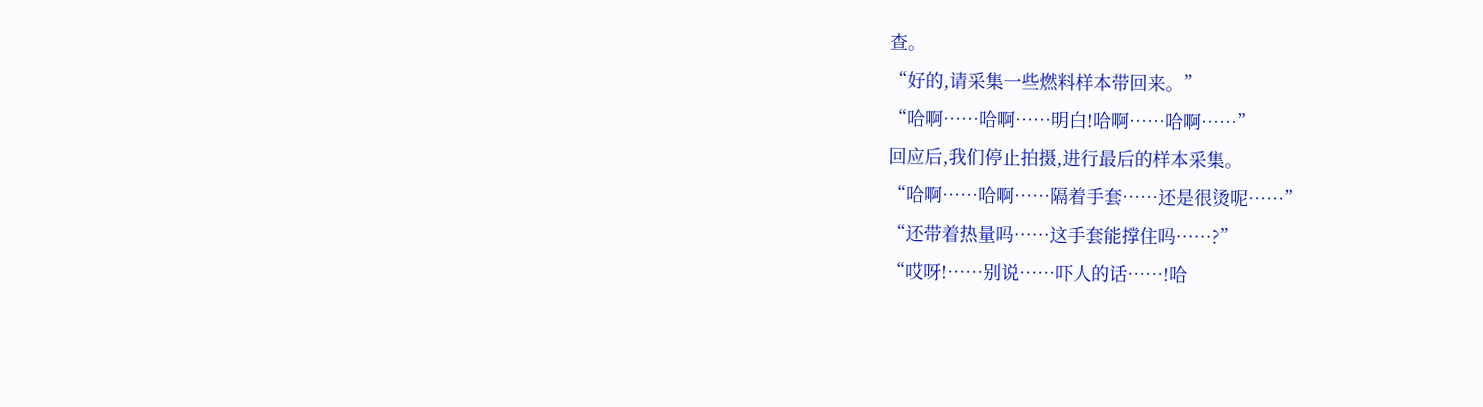查。
“好的,请采集一些燃料样本带回来。”
“哈啊……哈啊……明白!哈啊……哈啊……”
回应后,我们停止拍摄,进行最后的样本采集。
“哈啊……哈啊……隔着手套……还是很烫呢……”
“还带着热量吗……这手套能撑住吗……?”
“哎呀!……别说……吓人的话……!哈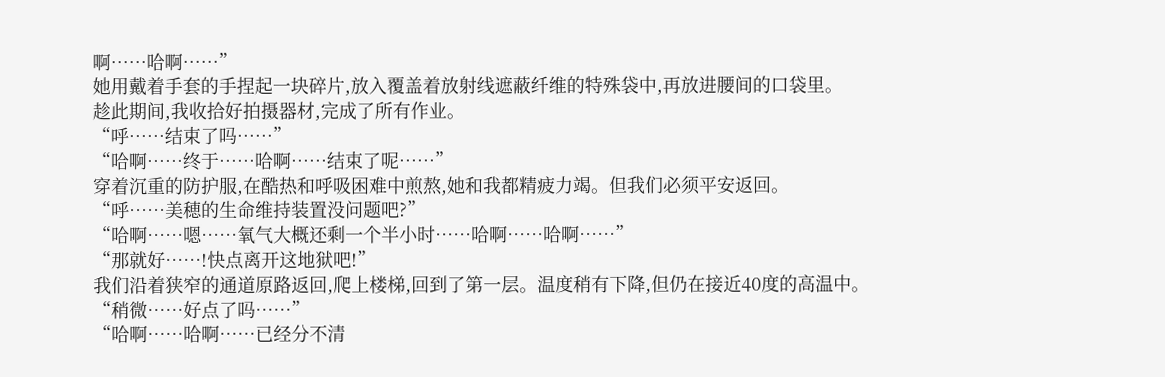啊……哈啊……”
她用戴着手套的手捏起一块碎片,放入覆盖着放射线遮蔽纤维的特殊袋中,再放进腰间的口袋里。
趁此期间,我收拾好拍摄器材,完成了所有作业。
“呼……结束了吗……”
“哈啊……终于……哈啊……结束了呢……”
穿着沉重的防护服,在酷热和呼吸困难中煎熬,她和我都精疲力竭。但我们必须平安返回。
“呼……美穂的生命维持装置没问题吧?”
“哈啊……嗯……氧气大概还剩一个半小时……哈啊……哈啊……”
“那就好……!快点离开这地狱吧!”
我们沿着狭窄的通道原路返回,爬上楼梯,回到了第一层。温度稍有下降,但仍在接近40度的高温中。
“稍微……好点了吗……”
“哈啊……哈啊……已经分不清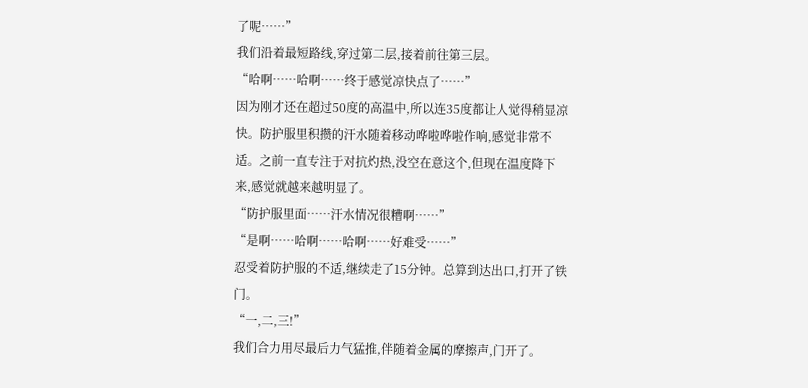了呢……”
我们沿着最短路线,穿过第二层,接着前往第三层。
“哈啊……哈啊……终于感觉凉快点了……”
因为刚才还在超过50度的高温中,所以连35度都让人觉得稍显凉快。防护服里积攒的汗水随着移动哗啦哗啦作响,感觉非常不适。之前一直专注于对抗灼热,没空在意这个,但现在温度降下来,感觉就越来越明显了。
“防护服里面……汗水情况很糟啊……”
“是啊……哈啊……哈啊……好难受……”
忍受着防护服的不适,继续走了15分钟。总算到达出口,打开了铁门。
“一,二,三!”
我们合力用尽最后力气猛推,伴随着金属的摩擦声,门开了。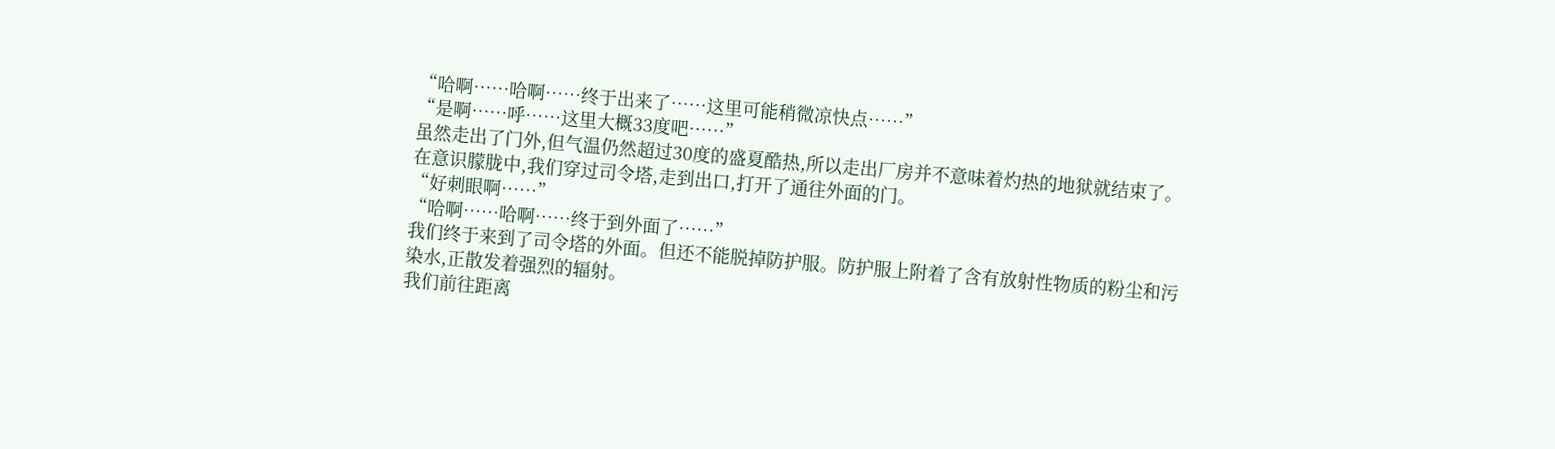“哈啊……哈啊……终于出来了……这里可能稍微凉快点……”
“是啊……呼……这里大概33度吧……”
虽然走出了门外,但气温仍然超过30度的盛夏酷热,所以走出厂房并不意味着灼热的地狱就结束了。
在意识朦胧中,我们穿过司令塔,走到出口,打开了通往外面的门。
“好刺眼啊……”
“哈啊……哈啊……终于到外面了……”
我们终于来到了司令塔的外面。但还不能脱掉防护服。防护服上附着了含有放射性物质的粉尘和污染水,正散发着强烈的辐射。
我们前往距离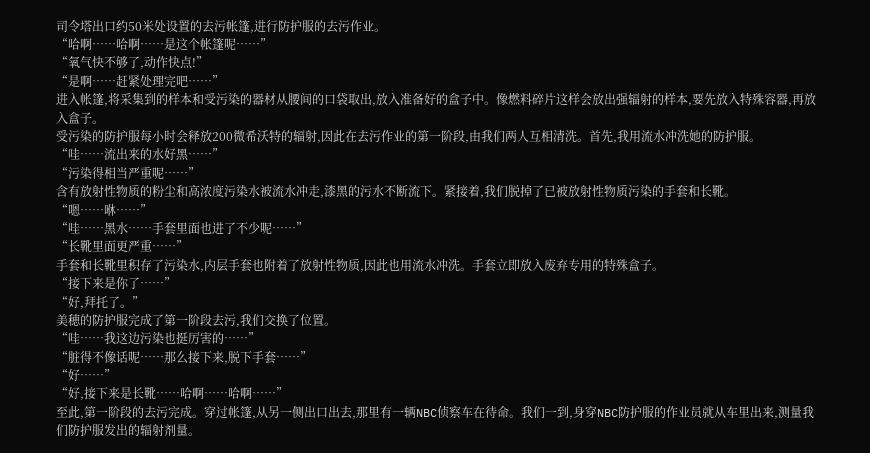司令塔出口约50米处设置的去污帐篷,进行防护服的去污作业。
“哈啊……哈啊……是这个帐篷呢……”
“氧气快不够了,动作快点!”
“是啊……赶紧处理完吧……”
进入帐篷,将采集到的样本和受污染的器材从腰间的口袋取出,放入准备好的盒子中。像燃料碎片这样会放出强辐射的样本,要先放入特殊容器,再放入盒子。
受污染的防护服每小时会释放200微希沃特的辐射,因此在去污作业的第一阶段,由我们两人互相清洗。首先,我用流水冲洗她的防护服。
“哇……流出来的水好黑……”
“污染得相当严重呢……”
含有放射性物质的粉尘和高浓度污染水被流水冲走,漆黑的污水不断流下。紧接着,我们脱掉了已被放射性物质污染的手套和长靴。
“嗯……咻……”
“哇……黑水……手套里面也进了不少呢……”
“长靴里面更严重……”
手套和长靴里积存了污染水,内层手套也附着了放射性物质,因此也用流水冲洗。手套立即放入废弃专用的特殊盒子。
“接下来是你了……”
“好,拜托了。”
美穂的防护服完成了第一阶段去污,我们交换了位置。
“哇……我这边污染也挺厉害的……”
“脏得不像话呢……那么接下来,脱下手套……”
“好……”
“好,接下来是长靴……哈啊……哈啊……”
至此,第一阶段的去污完成。穿过帐篷,从另一侧出口出去,那里有一辆NBC侦察车在待命。我们一到,身穿NBC防护服的作业员就从车里出来,测量我们防护服发出的辐射剂量。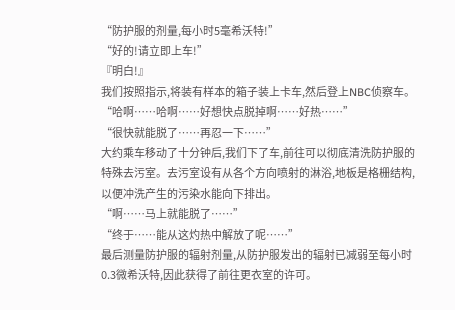“防护服的剂量,每小时5毫希沃特!”
“好的!请立即上车!”
『明白!』
我们按照指示,将装有样本的箱子装上卡车,然后登上NBC侦察车。
“哈啊……哈啊……好想快点脱掉啊……好热……”
“很快就能脱了……再忍一下……”
大约乘车移动了十分钟后,我们下了车,前往可以彻底清洗防护服的特殊去污室。去污室设有从各个方向喷射的淋浴,地板是格栅结构,以便冲洗产生的污染水能向下排出。
“啊……马上就能脱了……”
“终于……能从这灼热中解放了呢……”
最后测量防护服的辐射剂量,从防护服发出的辐射已减弱至每小时0.3微希沃特,因此获得了前往更衣室的许可。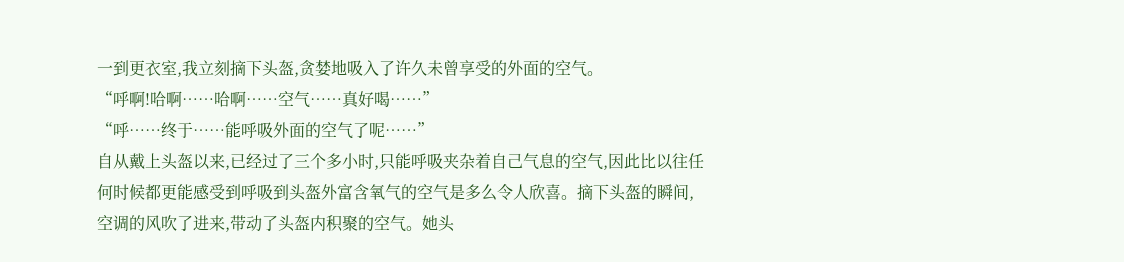一到更衣室,我立刻摘下头盔,贪婪地吸入了许久未曾享受的外面的空气。
“呼啊!哈啊……哈啊……空气……真好喝……”
“呼……终于……能呼吸外面的空气了呢……”
自从戴上头盔以来,已经过了三个多小时,只能呼吸夹杂着自己气息的空气,因此比以往任何时候都更能感受到呼吸到头盔外富含氧气的空气是多么令人欣喜。摘下头盔的瞬间,空调的风吹了进来,带动了头盔内积聚的空气。她头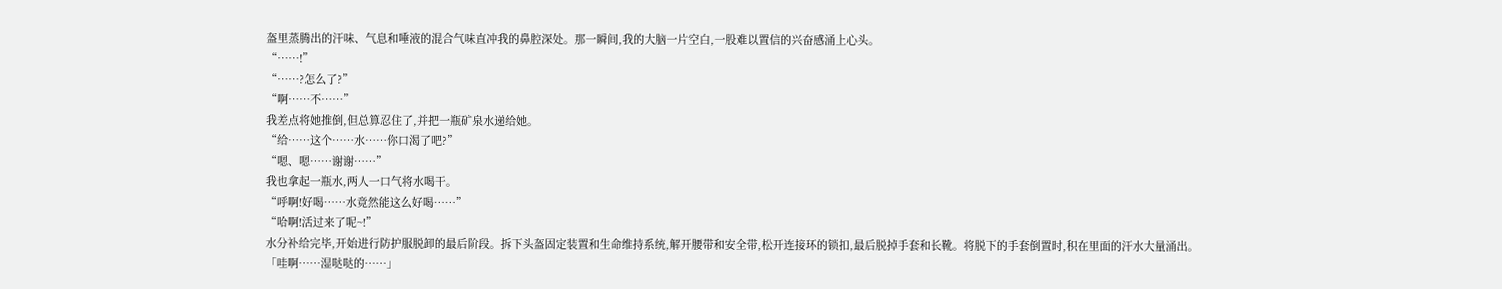盔里蒸腾出的汗味、气息和唾液的混合气味直冲我的鼻腔深处。那一瞬间,我的大脑一片空白,一股难以置信的兴奋感涌上心头。
“……!”
“……?怎么了?”
“啊……不……”
我差点将她推倒,但总算忍住了,并把一瓶矿泉水递给她。
“给……这个……水……你口渴了吧?”
“嗯、嗯……谢谢……”
我也拿起一瓶水,两人一口气将水喝干。
“呼啊!好喝……水竟然能这么好喝……”
“哈啊!活过来了呢~!”
水分补给完毕,开始进行防护服脱卸的最后阶段。拆下头盔固定装置和生命维持系统,解开腰带和安全带,松开连接环的锁扣,最后脱掉手套和长靴。将脱下的手套倒置时,积在里面的汗水大量涌出。
「哇啊……湿哒哒的……」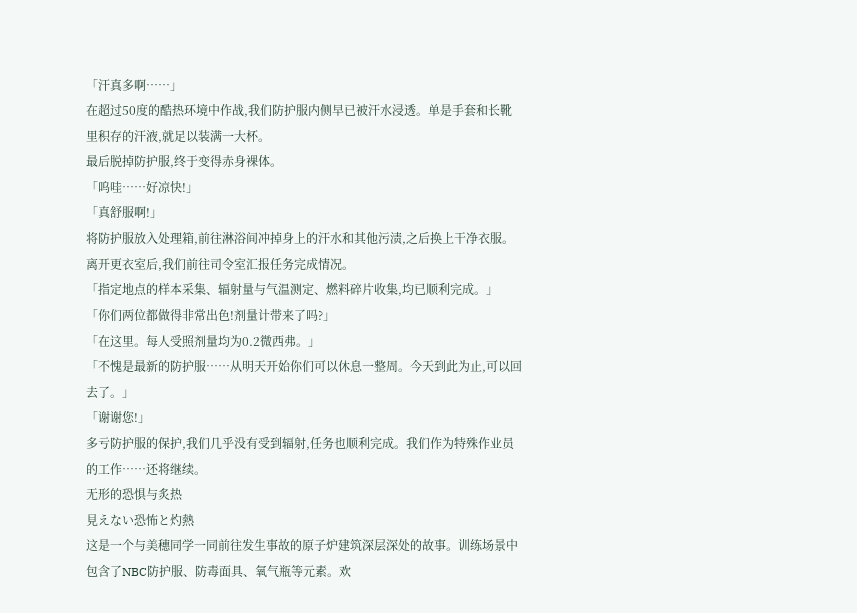「汗真多啊……」
在超过50度的酷热环境中作战,我们防护服内侧早已被汗水浸透。单是手套和长靴里积存的汗液,就足以装满一大杯。
最后脱掉防护服,终于变得赤身裸体。
「呜哇……好凉快!」
「真舒服啊!」
将防护服放入处理箱,前往淋浴间冲掉身上的汗水和其他污渍,之后换上干净衣服。离开更衣室后,我们前往司令室汇报任务完成情况。
「指定地点的样本采集、辐射量与气温测定、燃料碎片收集,均已顺利完成。」
「你们两位都做得非常出色!剂量计带来了吗?」
「在这里。每人受照剂量均为0.2微西弗。」
「不愧是最新的防护服……从明天开始你们可以休息一整周。今天到此为止,可以回去了。」
「谢谢您!」
多亏防护服的保护,我们几乎没有受到辐射,任务也顺利完成。我们作为特殊作业员的工作……还将继续。
无形的恐惧与炙热
見えない恐怖と灼熱
这是一个与美穗同学一同前往发生事故的原子炉建筑深层深处的故事。训练场景中包含了NBC防护服、防毒面具、氧气瓶等元素。欢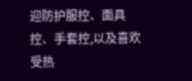迎防护服控、面具控、手套控,以及喜欢受热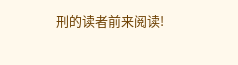刑的读者前来阅读!